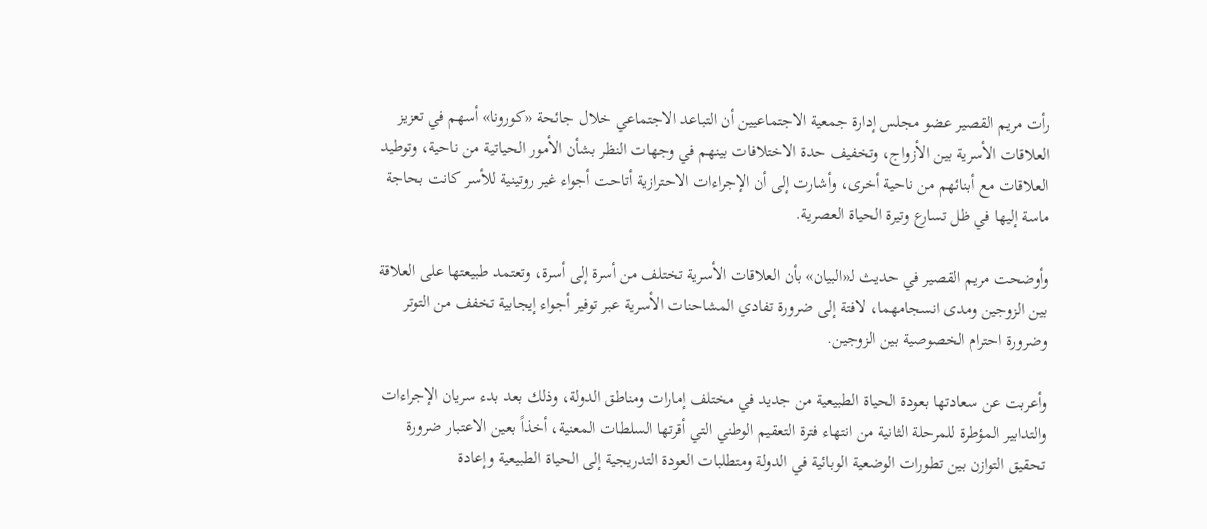رأت مريم القصير عضو مجلس إدارة جمعية الاجتماعيين أن التباعد الاجتماعي خلال جائحة «كورونا» أسهم في تعزيز العلاقات الأسرية بين الأزواج، وتخفيف حدة الاختلافات بينهم في وجهات النظر بشأن الأمور الحياتية من ناحية، وتوطيد العلاقات مع أبنائهم من ناحية أخرى، وأشارت إلى أن الإجراءات الاحترازية أتاحت أجواء غير روتينية للأسر كانت بحاجة ماسة إليها في ظل تسارع وتيرة الحياة العصرية.

وأوضحت مريم القصير في حديث لـ«البيان» بأن العلاقات الأسرية تختلف من أسرة إلى أسرة، وتعتمد طبيعتها على العلاقة بين الزوجين ومدى انسجامهما، لافتة إلى ضرورة تفادي المشاحنات الأسرية عبر توفير أجواء إيجابية تخفف من التوتر وضرورة احترام الخصوصية بين الزوجين.

وأعربت عن سعادتها بعودة الحياة الطبيعية من جديد في مختلف إمارات ومناطق الدولة، وذلك بعد بدء سريان الإجراءات والتدابير المؤطرة للمرحلة الثانية من انتهاء فترة التعقيم الوطني التي أقرتها السلطات المعنية، أخذاً بعين الاعتبار ضرورة تحقيق التوازن بين تطورات الوضعية الوبائية في الدولة ومتطلبات العودة التدريجية إلى الحياة الطبيعية وإعادة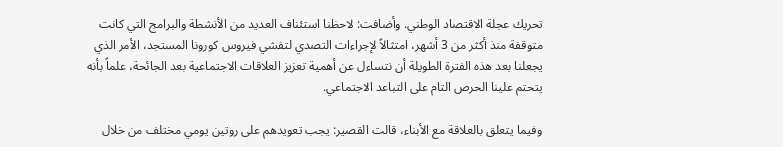تحريك عجلة الاقتصاد الوطني. وأضافت: لاحظنا استئناف العديد من الأنشطة والبرامج التي كانت متوقفة منذ أكثر من 3 أشهر، امتثالاً لإجراءات التصدي لتفشي فيروس كورونا المستجد، الأمر الذي يجعلنا بعد هذه الفترة الطويلة أن نتساءل عن أهمية تعزيز العلاقات الاجتماعية بعد الجائحة، علماً بأنه يتحتم علينا الحرص التام على التباعد الاجتماعي.

وفيما يتعلق بالعلاقة مع الأبناء، قالت القصير: يجب تعويدهم على روتين يومي مختلف من خلال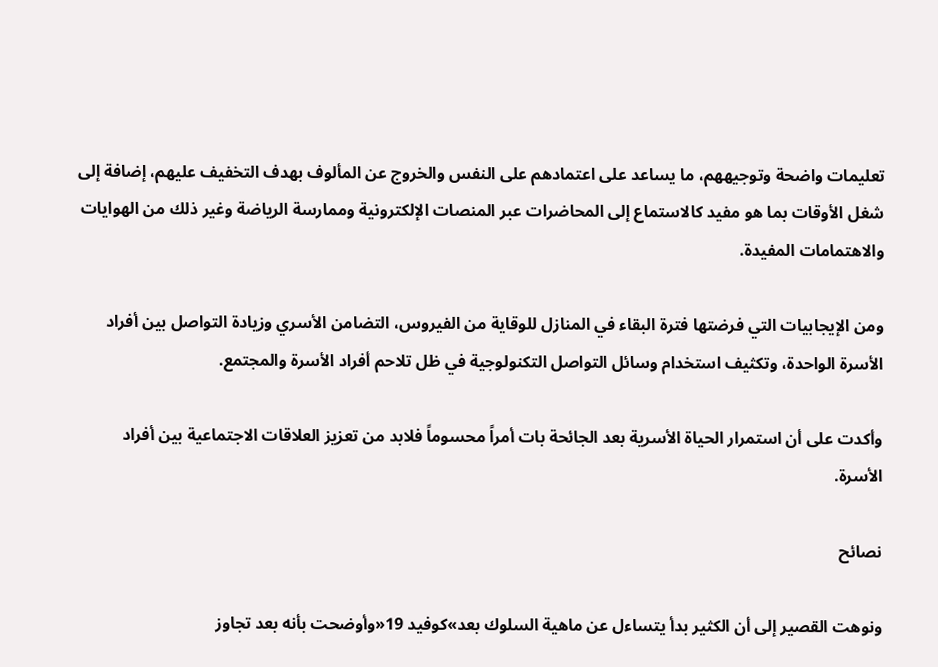تعليمات واضحة وتوجيههم، ما يساعد على اعتمادهم على النفس والخروج عن المألوف بهدف التخفيف عليهم، إضافة إلى شغل الأوقات بما هو مفيد كالاستماع إلى المحاضرات عبر المنصات الإلكترونية وممارسة الرياضة وغير ذلك من الهوايات والاهتمامات المفيدة.

ومن الإيجابيات التي فرضتها فترة البقاء في المنازل للوقاية من الفيروس، التضامن الأسري وزيادة التواصل بين أفراد الأسرة الواحدة، وتكثيف استخدام وسائل التواصل التكنولوجية في ظل تلاحم أفراد الأسرة والمجتمع.

وأكدت على أن استمرار الحياة الأسرية بعد الجائحة بات أمراً محسوماً فلابد من تعزيز العلاقات الاجتماعية بين أفراد الأسرة.

نصائح

ونوهت القصير إلى أن الكثير بدأ يتساءل عن ماهية السلوك بعد»كوفيد 19«وأوضحت بأنه بعد تجاوز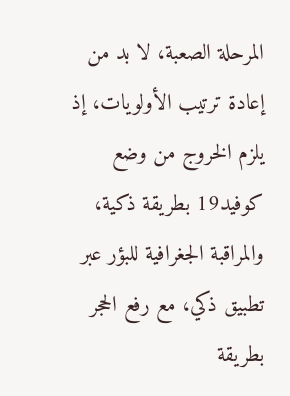المرحلة الصعبة، لا بد من إعادة ترتيب الأولويات، إذ يلزم الخروج من وضع كوفيد19 بطريقة ذكية، والمراقبة الجغرافية للبؤر عبر تطبيق ذكي، مع رفع الحجر بطريقة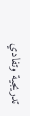تدريجية وتفادي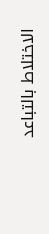الاختلاط بالتباعد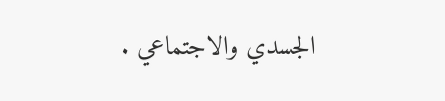الجسدي والاجتماعي .